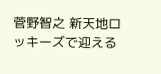菅野智之 新天地ロッキーズで迎える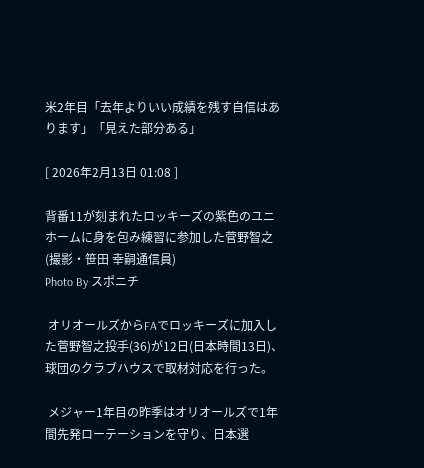米2年目「去年よりいい成績を残す自信はあります」「見えた部分ある」

[ 2026年2月13日 01:08 ]

背番11が刻まれたロッキーズの紫色のユニホームに身を包み練習に参加した菅野智之(撮影・笹田 幸嗣通信員)
Photo By スポニチ

 オリオールズからFAでロッキーズに加入した菅野智之投手(36)が12日(日本時間13日)、球団のクラブハウスで取材対応を行った。

 メジャー1年目の昨季はオリオールズで1年間先発ローテーションを守り、日本選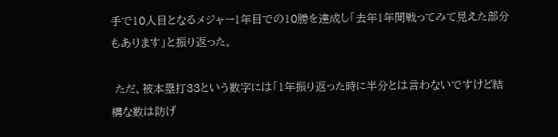手で10人目となるメジャー1年目での10勝を達成し「去年1年間戦ってみて見えた部分もあります」と振り返った。

 ただ、被本塁打33という数字には「1年振り返った時に半分とは言わないですけど結構な数は防げ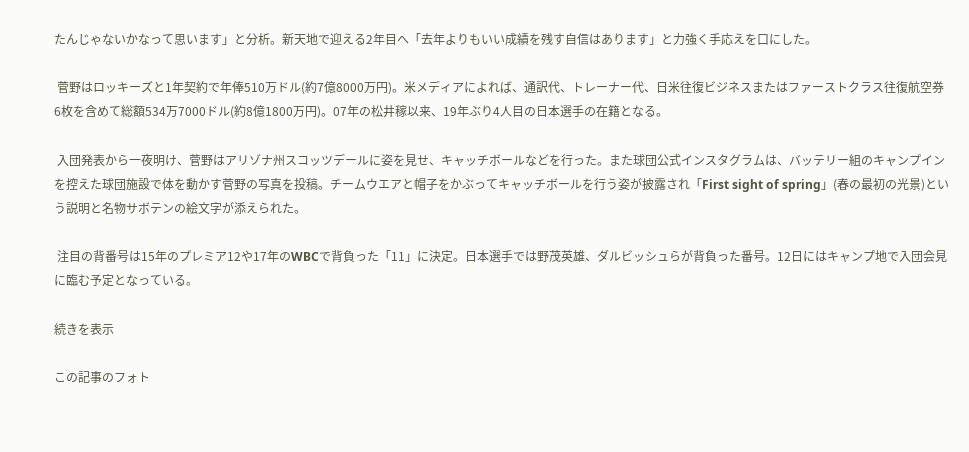たんじゃないかなって思います」と分析。新天地で迎える2年目へ「去年よりもいい成績を残す自信はあります」と力強く手応えを口にした。

 菅野はロッキーズと1年契約で年俸510万ドル(約7億8000万円)。米メディアによれば、通訳代、トレーナー代、日米往復ビジネスまたはファーストクラス往復航空券6枚を含めて総額534万7000ドル(約8億1800万円)。07年の松井稼以来、19年ぶり4人目の日本選手の在籍となる。

 入団発表から一夜明け、菅野はアリゾナ州スコッツデールに姿を見せ、キャッチボールなどを行った。また球団公式インスタグラムは、バッテリー組のキャンプインを控えた球団施設で体を動かす菅野の写真を投稿。チームウエアと帽子をかぶってキャッチボールを行う姿が披露され「First sight of spring」(春の最初の光景)という説明と名物サボテンの絵文字が添えられた。

 注目の背番号は15年のプレミア12や17年のWBCで背負った「11」に決定。日本選手では野茂英雄、ダルビッシュらが背負った番号。12日にはキャンプ地で入団会見に臨む予定となっている。

続きを表示

この記事のフォト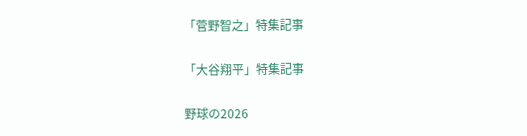「菅野智之」特集記事

「大谷翔平」特集記事

野球の2026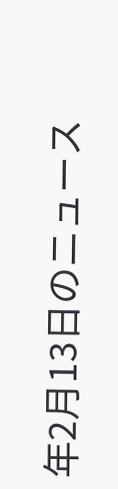年2月13日のニュース